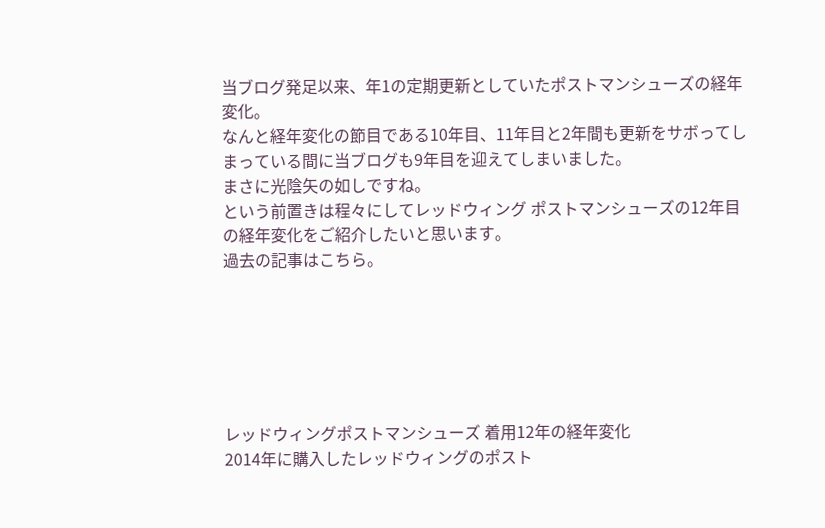当ブログ発足以来、年1の定期更新としていたポストマンシューズの経年変化。
なんと経年変化の節目である10年目、11年目と2年間も更新をサボってしまっている間に当ブログも9年目を迎えてしまいました。
まさに光陰矢の如しですね。
という前置きは程々にしてレッドウィング ポストマンシューズの12年目の経年変化をご紹介したいと思います。
過去の記事はこちら。






レッドウィングポストマンシューズ 着用12年の経年変化
2014年に購入したレッドウィングのポスト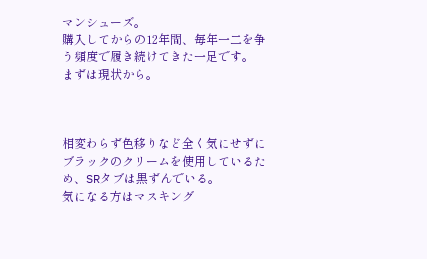マンシューズ。
購入してからの12年間、毎年一二を争う頻度で履き続けてきた一足です。
まずは現状から。



相変わらず色移りなど全く気にせずにブラックのクリームを使用しているため、SRタブは黒ずんでいる。
気になる方はマスキング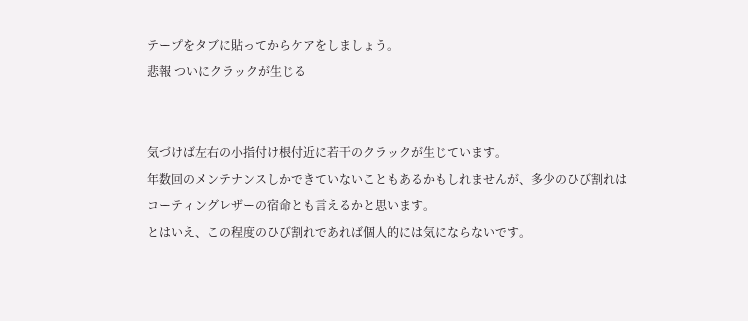テープをタブに貼ってからケアをしましょう。
悲報 ついにクラックが生じる


気づけば左右の小指付け根付近に若干のクラックが生じています。
年数回のメンテナンスしかできていないこともあるかもしれませんが、多少のひび割れはコーティングレザーの宿命とも言えるかと思います。
とはいえ、この程度のひび割れであれば個人的には気にならないです。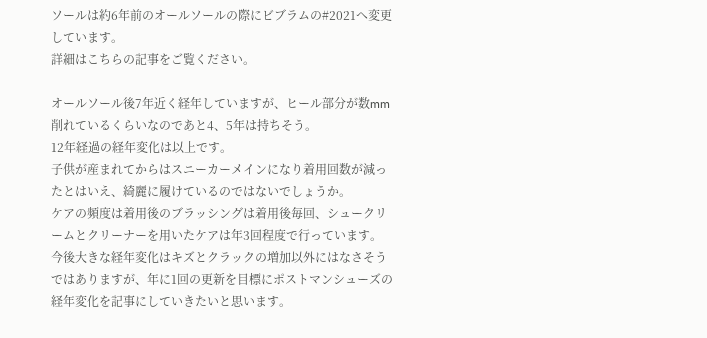ソールは約6年前のオールソールの際にビブラムの#2021へ変更しています。
詳細はこちらの記事をご覧ください。

オールソール後7年近く経年していますが、ヒール部分が数mm削れているくらいなのであと4、5年は持ちそう。
12年経過の経年変化は以上です。
子供が産まれてからはスニーカーメインになり着用回数が減ったとはいえ、綺麗に履けているのではないでしょうか。
ケアの頻度は着用後のブラッシングは着用後毎回、シュークリームとクリーナーを用いたケアは年3回程度で行っています。
今後大きな経年変化はキズとクラックの増加以外にはなさそうではありますが、年に1回の更新を目標にポストマンシューズの経年変化を記事にしていきたいと思います。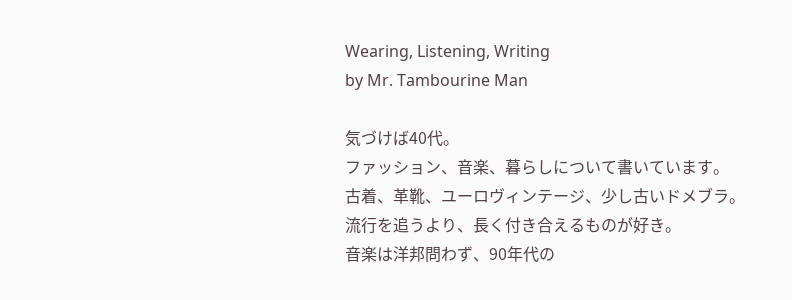Wearing, Listening, Writing
by Mr. Tambourine Man

気づけば40代。
ファッション、音楽、暮らしについて書いています。
古着、革靴、ユーロヴィンテージ、少し古いドメブラ。
流行を追うより、長く付き合えるものが好き。
音楽は洋邦問わず、90年代の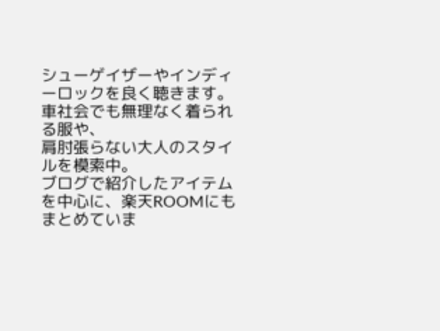シューゲイザーやインディーロックを良く聴きます。
車社会でも無理なく着られる服や、
肩肘張らない大人のスタイルを模索中。
ブログで紹介したアイテムを中心に、楽天ROOMにもまとめていま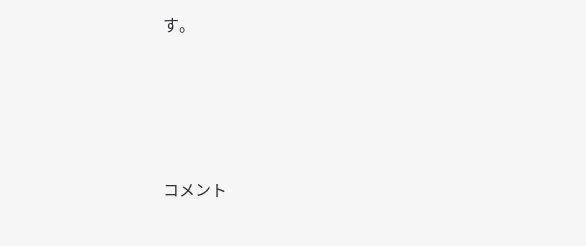す。





コメント